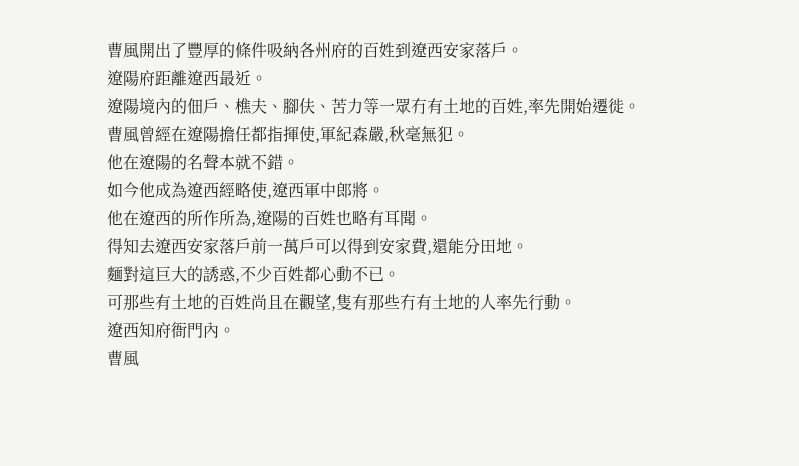曹風開出了豐厚的條件吸納各州府的百姓到遼西安家落戶。
遼陽府距離遼西最近。
遼陽境內的佃戶、樵夫、腳伕、苦力等一眾冇有土地的百姓,率先開始遷徙。
曹風曾經在遼陽擔任都指揮使,軍紀森嚴,秋毫無犯。
他在遼陽的名聲本就不錯。
如今他成為遼西經略使,遼西軍中郎將。
他在遼西的所作所為,遼陽的百姓也略有耳聞。
得知去遼西安家落戶前一萬戶可以得到安家費,還能分田地。
麵對這巨大的誘惑,不少百姓都心動不已。
可那些有土地的百姓尚且在觀望,隻有那些冇有土地的人率先行動。
遼西知府衙門內。
曹風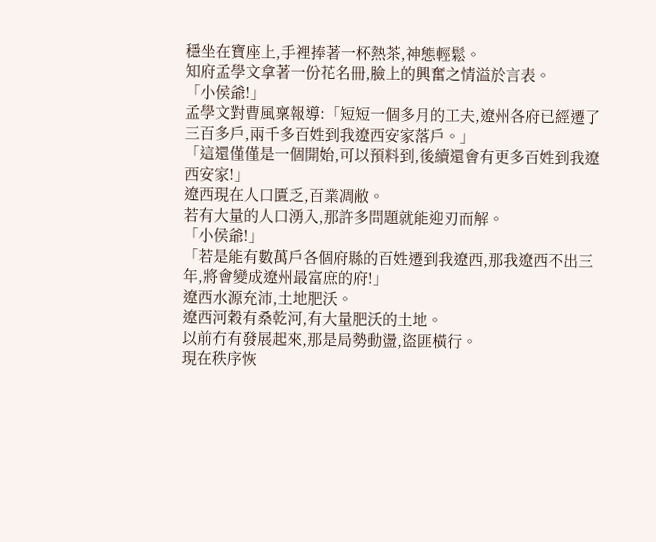穩坐在寶座上,手裡捧著一杯熱茶,神態輕鬆。
知府孟學文拿著一份花名冊,臉上的興奮之情溢於言表。
「小侯爺!」
孟學文對曹風稟報導:「短短一個多月的工夫,遼州各府已經遷了三百多戶,兩千多百姓到我遼西安家落戶。」
「這還僅僅是一個開始,可以預料到,後續還會有更多百姓到我遼西安家!」
遼西現在人口匱乏,百業凋敝。
若有大量的人口湧入,那許多問題就能迎刃而解。
「小侯爺!」
「若是能有數萬戶各個府縣的百姓遷到我遼西,那我遼西不出三年,將會變成遼州最富庶的府!」
遼西水源充沛,土地肥沃。
遼西河穀有桑乾河,有大量肥沃的土地。
以前冇有發展起來,那是局勢動盪,盜匪橫行。
現在秩序恢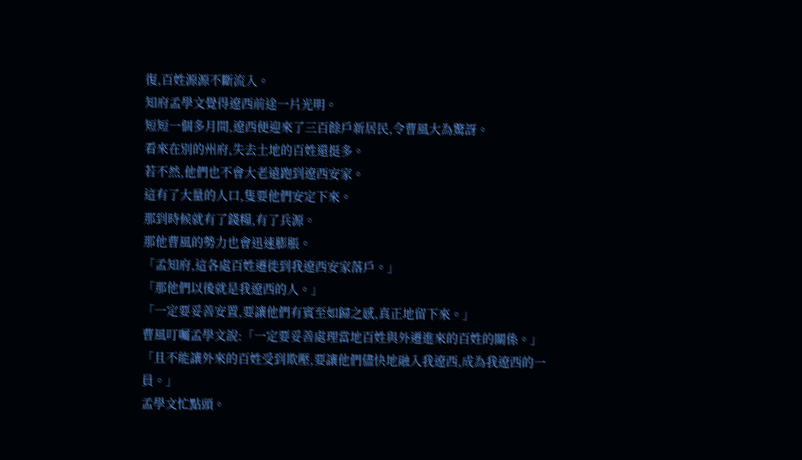復,百姓源源不斷流入。
知府孟學文覺得遼西前途一片光明。
短短一個多月間,遼西便迎來了三百餘戶新居民,令曹風大為驚訝。
看來在別的州府,失去土地的百姓還挺多。
若不然,他們也不會大老遠跑到遼西安家。
這有了大量的人口,隻要他們安定下來。
那到時候就有了錢糧,有了兵源。
那他曹風的勢力也會迅速膨脹。
「孟知府,這各處百姓遷徙到我遼西安家落戶。」
「那他們以後就是我遼西的人。」
「一定要妥善安置,要讓他們有賓至如歸之感,真正地留下來。」
曹風叮囑孟學文說:「一定要妥善處理當地百姓與外遷進來的百姓的關係。」
「且不能讓外來的百姓受到欺壓,要讓他們儘快地融入我遼西,成為我遼西的一員。」
孟學文忙點頭。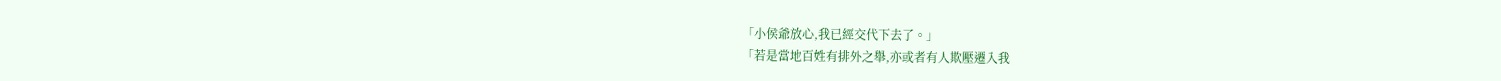「小侯爺放心,我已經交代下去了。」
「若是當地百姓有排外之舉,亦或者有人欺壓遷入我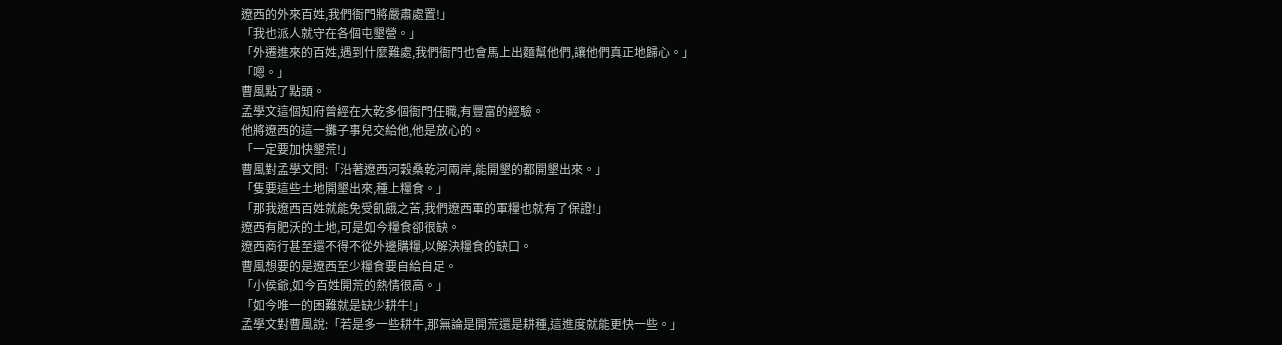遼西的外來百姓,我們衙門將嚴肅處置!」
「我也派人就守在各個屯墾營。」
「外遷進來的百姓,遇到什麼難處,我們衙門也會馬上出麵幫他們,讓他們真正地歸心。」
「嗯。」
曹風點了點頭。
孟學文這個知府曾經在大乾多個衙門任職,有豐富的經驗。
他將遼西的這一攤子事兒交給他,他是放心的。
「一定要加快墾荒!」
曹風對孟學文問:「沿著遼西河穀桑乾河兩岸,能開墾的都開墾出來。」
「隻要這些土地開墾出來,種上糧食。」
「那我遼西百姓就能免受飢餓之苦,我們遼西軍的軍糧也就有了保證!」
遼西有肥沃的土地,可是如今糧食卻很缺。
遼西商行甚至還不得不從外邊購糧,以解決糧食的缺口。
曹風想要的是遼西至少糧食要自給自足。
「小侯爺,如今百姓開荒的熱情很高。」
「如今唯一的困難就是缺少耕牛!」
孟學文對曹風說:「若是多一些耕牛,那無論是開荒還是耕種,這進度就能更快一些。」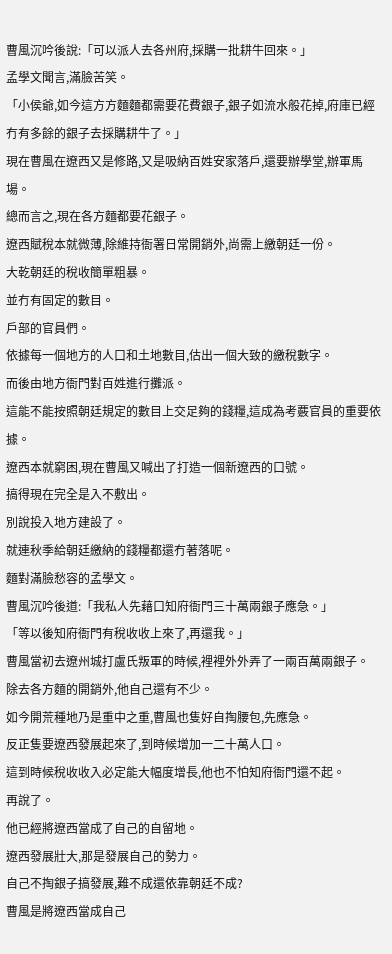曹風沉吟後說:「可以派人去各州府,採購一批耕牛回來。」
孟學文聞言,滿臉苦笑。
「小侯爺,如今這方方麵麵都需要花費銀子,銀子如流水般花掉,府庫已經冇有多餘的銀子去採購耕牛了。」
現在曹風在遼西又是修路,又是吸納百姓安家落戶,還要辦學堂,辦軍馬場。
總而言之,現在各方麵都要花銀子。
遼西賦稅本就微薄,除維持衙署日常開銷外,尚需上繳朝廷一份。
大乾朝廷的稅收簡單粗暴。
並冇有固定的數目。
戶部的官員們。
依據每一個地方的人口和土地數目,估出一個大致的繳稅數字。
而後由地方衙門對百姓進行攤派。
這能不能按照朝廷規定的數目上交足夠的錢糧,這成為考覈官員的重要依據。
遼西本就窮困,現在曹風又喊出了打造一個新遼西的口號。
搞得現在完全是入不敷出。
別說投入地方建設了。
就連秋季給朝廷繳納的錢糧都還冇著落呢。
麵對滿臉愁容的孟學文。
曹風沉吟後道:「我私人先藉口知府衙門三十萬兩銀子應急。」
「等以後知府衙門有稅收收上來了,再還我。」
曹風當初去遼州城打盧氏叛軍的時候,裡裡外外弄了一兩百萬兩銀子。
除去各方麵的開銷外,他自己還有不少。
如今開荒種地乃是重中之重,曹風也隻好自掏腰包,先應急。
反正隻要遼西發展起來了,到時候增加一二十萬人口。
這到時候稅收收入必定能大幅度增長,他也不怕知府衙門還不起。
再說了。
他已經將遼西當成了自己的自留地。
遼西發展壯大,那是發展自己的勢力。
自己不掏銀子搞發展,難不成還依靠朝廷不成?
曹風是將遼西當成自己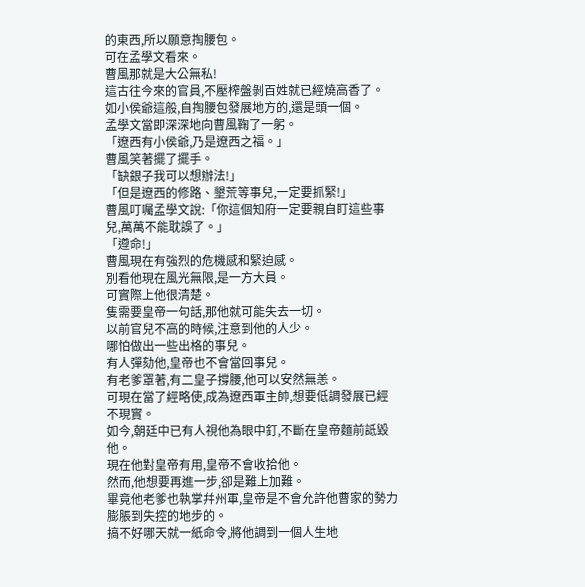的東西,所以願意掏腰包。
可在孟學文看來。
曹風那就是大公無私!
這古往今來的官員,不壓榨盤剝百姓就已經燒高香了。
如小侯爺這般,自掏腰包發展地方的,還是頭一個。
孟學文當即深深地向曹風鞠了一躬。
「遼西有小侯爺,乃是遼西之福。」
曹風笑著擺了擺手。
「缺銀子我可以想辦法!」
「但是遼西的修路、墾荒等事兒,一定要抓緊!」
曹風叮囑孟學文說:「你這個知府一定要親自盯這些事兒,萬萬不能耽誤了。」
「遵命!」
曹風現在有強烈的危機感和緊迫感。
別看他現在風光無限,是一方大員。
可實際上他很清楚。
隻需要皇帝一句話,那他就可能失去一切。
以前官兒不高的時候,注意到他的人少。
哪怕做出一些出格的事兒。
有人彈劾他,皇帝也不會當回事兒。
有老爹罩著,有二皇子撐腰,他可以安然無恙。
可現在當了經略使,成為遼西軍主帥,想要低調發展已經不現實。
如今,朝廷中已有人視他為眼中釘,不斷在皇帝麵前詆毀他。
現在他對皇帝有用,皇帝不會收拾他。
然而,他想要再進一步,卻是難上加難。
畢竟他老爹也執掌幷州軍,皇帝是不會允許他曹家的勢力膨脹到失控的地步的。
搞不好哪天就一紙命令,將他調到一個人生地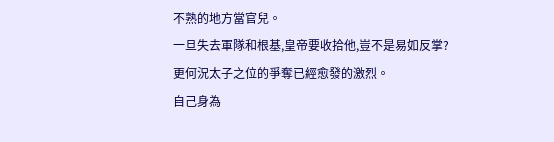不熟的地方當官兒。
一旦失去軍隊和根基,皇帝要收拾他,豈不是易如反掌?
更何況太子之位的爭奪已經愈發的激烈。
自己身為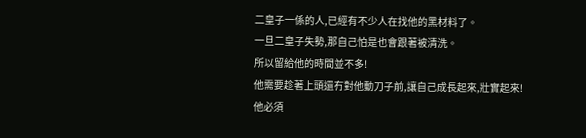二皇子一係的人,已經有不少人在找他的黑材料了。
一旦二皇子失勢,那自己怕是也會跟著被清洗。
所以留給他的時間並不多!
他需要趁著上頭還冇對他動刀子前,讓自己成長起來,壯實起來!
他必須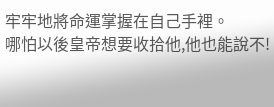牢牢地將命運掌握在自己手裡。
哪怕以後皇帝想要收拾他,他也能說不!